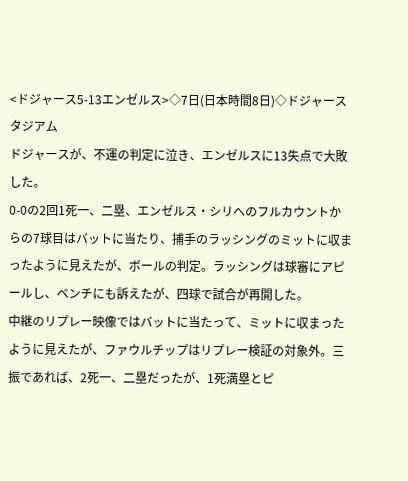<ドジャース5-13エンゼルス>◇7日(日本時間8日)◇ドジャースタジアム
ドジャースが、不運の判定に泣き、エンゼルスに13失点で大敗した。
0-0の2回1死一、二塁、エンゼルス・シリへのフルカウントからの7球目はバットに当たり、捕手のラッシングのミットに収まったように見えたが、ボールの判定。ラッシングは球審にアピールし、ベンチにも訴えたが、四球で試合が再開した。
中継のリプレー映像ではバットに当たって、ミットに収まったように見えたが、ファウルチップはリプレー検証の対象外。三振であれば、2死一、二塁だったが、1死満塁とピ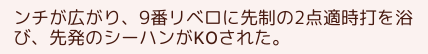ンチが広がり、9番リベロに先制の2点適時打を浴び、先発のシーハンがKOされた。